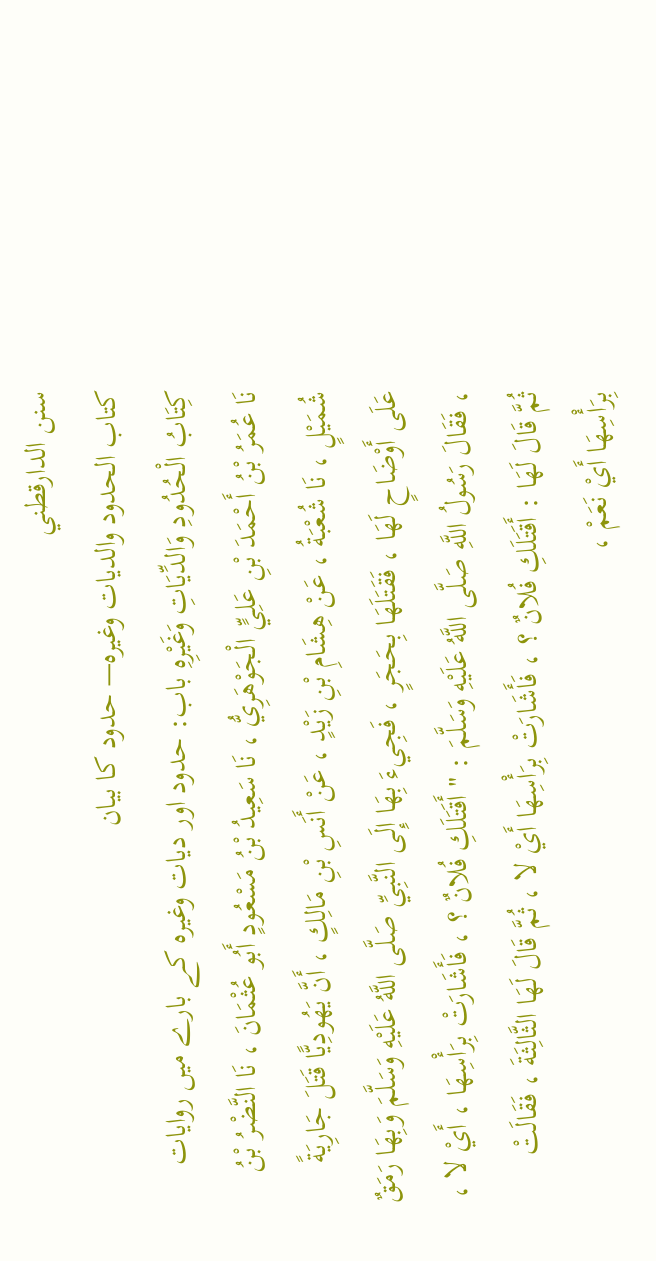سنن الدارقطني
كتاب الحدود والديات وغيره— حدود کا بیان
كِتَابُ الْحُدُودِ وَالدِّيَاتِ وَغَيْرِهِ باب: حدود اور دیات وغیرہ کے بارے میں روایات
نَا عُمَرُ بْنُ أَحْمَدَ بْنِ عَلِيٍّ الْجَوْهَرِيُّ ، نَا سَعِيدُ بْنُ مَسْعُودٍ أَبُو عُثْمَانَ ، نَا النَّضْرُ بْنُ شُمَيْلٍ ، نَا شُعْبَةُ ، عَنْ هِشَامِ بْنِ زَيْدٍ ، عَنْ أَنَسِ بْنِ مَالِكٍ ، أَنَّ يَهُودِيًّا قَتَلَ جَارِيَةً عَلَى أَوْضَاحٍ لَهَا ، فَقَتَلَهَا بِحَجَرٍ ، فَجِيءَ بِهَا إِلَى النَّبِيِّ صَلَّى اللَّهُ عَلَيْهِ وَسَلَّمَ وَبِهَا رَمَقٌ ، فَقَالَ رَسُولُ اللَّهِ صَلَّى اللَّهُ عَلَيْهِ وَسَلَّمَ : " أَقَتَلَكِ فُلانٌ ؟ ، فَأَشَارَتْ بِرَأْسِهَا ، أَيْ لا ، ثُمَّ قَالَ لَهَا : أَقَتَلَكِ فُلانٌ ؟ ، فَأَشَارَتْ بِرَأْسِهَا أَيْ لا ، ثُمَّ قَالَ لَهَا الثَّالِثَةَ ، فَقَالَتْ بِرَأْسِهَا أَيْ نَعَمْ ،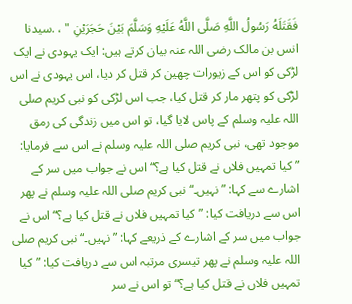فَقَتَلَهُ رَسُولُ اللَّهِ صَلَّى اللَّهُ عَلَيْهِ وَسَلَّمَ بَيْنَ حَجَرَيْنِ " ، .سیدنا انس بن مالک رضی اللہ عنہ بیان کرتے ہیں: ایک یہودی نے ایک لڑکی کو اس کے زیورات چھین کر قتل کر دیا، اس یہودی نے اس لڑکی کو پتھر مار کر قتل کیا، جب اس لڑکی کو نبی کریم صلی اللہ علیہ وسلم کے پاس لایا گیا، تو اس میں زندگی کی رمق موجود تھی، نبی کریم صلی اللہ علیہ وسلم نے اس سے فرمایا: ”کیا تمہیں فلاں نے قتل کیا ہے؟“ اس نے جواب میں سر کے اشارے سے کہا: ”نہیں۔“ نبی کریم صلی اللہ علیہ وسلم نے پھر اس سے دریافت کیا: ”کیا تمہیں فلاں نے قتل کیا ہے؟“ اس نے جواب میں سر کے اشارے کے ذریعے کہا: ”نہیں۔“ نبی کریم صلی اللہ علیہ وسلم نے پھر تیسری مرتبہ اس سے دریافت کیا: ”کیا تمہیں فلاں نے قتل کیا ہے؟“ تو اس نے سر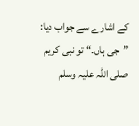کے اشارے سے جواب دیا: ”جی ہاں۔“ تو نبی کریم صلی اللہ علیہ وسلم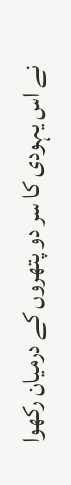نے اس یہودی کا سر دو پتھروں کے درمیان رکھوا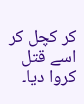کر کچل کر اسے قتل کروا دیا۔